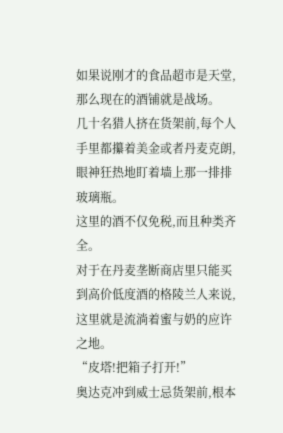如果说刚才的食品超市是天堂,那么现在的酒铺就是战场。
几十名猎人挤在货架前,每个人手里都攥着美金或者丹麦克朗,眼神狂热地盯着墙上那一排排玻璃瓶。
这里的酒不仅免税,而且种类齐全。
对于在丹麦垄断商店里只能买到高价低度酒的格陵兰人来说,这里就是流淌着蜜与奶的应许之地。
“皮塔!把箱子打开!”
奥达克冲到威士忌货架前,根本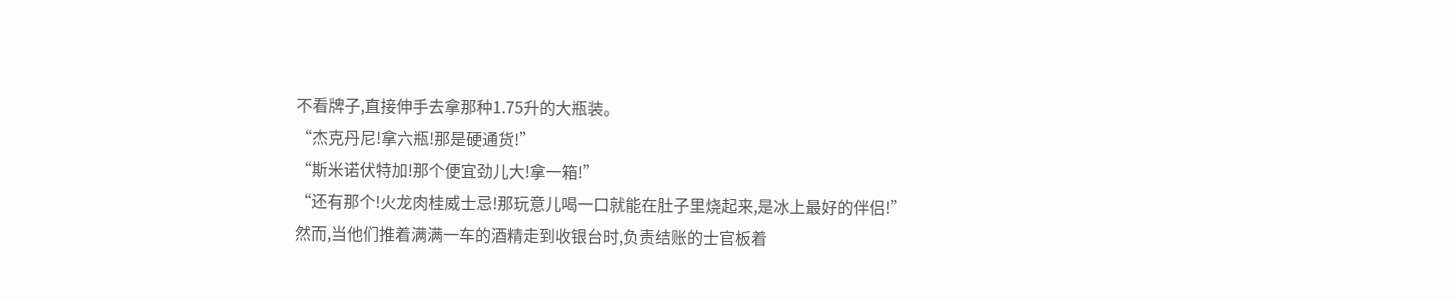不看牌子,直接伸手去拿那种1.75升的大瓶装。
“杰克丹尼!拿六瓶!那是硬通货!”
“斯米诺伏特加!那个便宜劲儿大!拿一箱!”
“还有那个!火龙肉桂威士忌!那玩意儿喝一口就能在肚子里烧起来,是冰上最好的伴侣!”
然而,当他们推着满满一车的酒精走到收银台时,负责结账的士官板着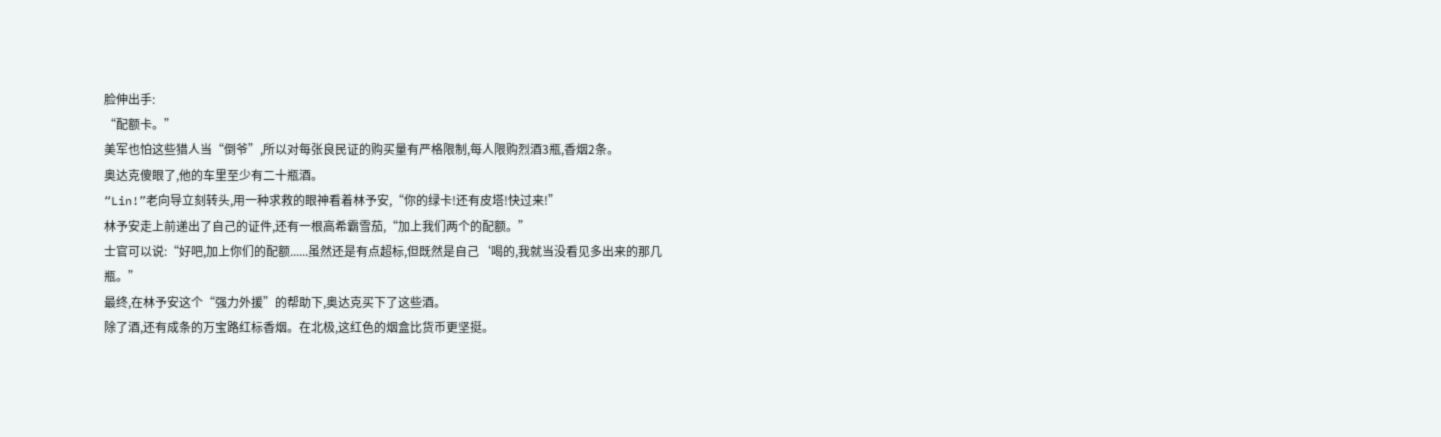脸伸出手:
“配额卡。”
美军也怕这些猎人当“倒爷”,所以对每张良民证的购买量有严格限制,每人限购烈酒3瓶,香烟2条。
奥达克傻眼了,他的车里至少有二十瓶酒。
“Lin!”老向导立刻转头,用一种求救的眼神看着林予安,“你的绿卡!还有皮塔!快过来!”
林予安走上前递出了自己的证件,还有一根高希霸雪茄,“加上我们两个的配额。”
士官可以说:“好吧,加上你们的配额......虽然还是有点超标,但既然是自己‘喝的,我就当没看见多出来的那几瓶。”
最终,在林予安这个“强力外援”的帮助下,奥达克买下了这些酒。
除了酒,还有成条的万宝路红标香烟。在北极,这红色的烟盒比货币更坚挺。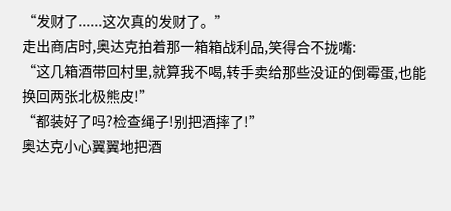“发财了......这次真的发财了。”
走出商店时,奥达克拍着那一箱箱战利品,笑得合不拢嘴:
“这几箱酒带回村里,就算我不喝,转手卖给那些没证的倒霉蛋,也能换回两张北极熊皮!”
“都装好了吗?检查绳子!别把酒摔了!”
奥达克小心翼翼地把酒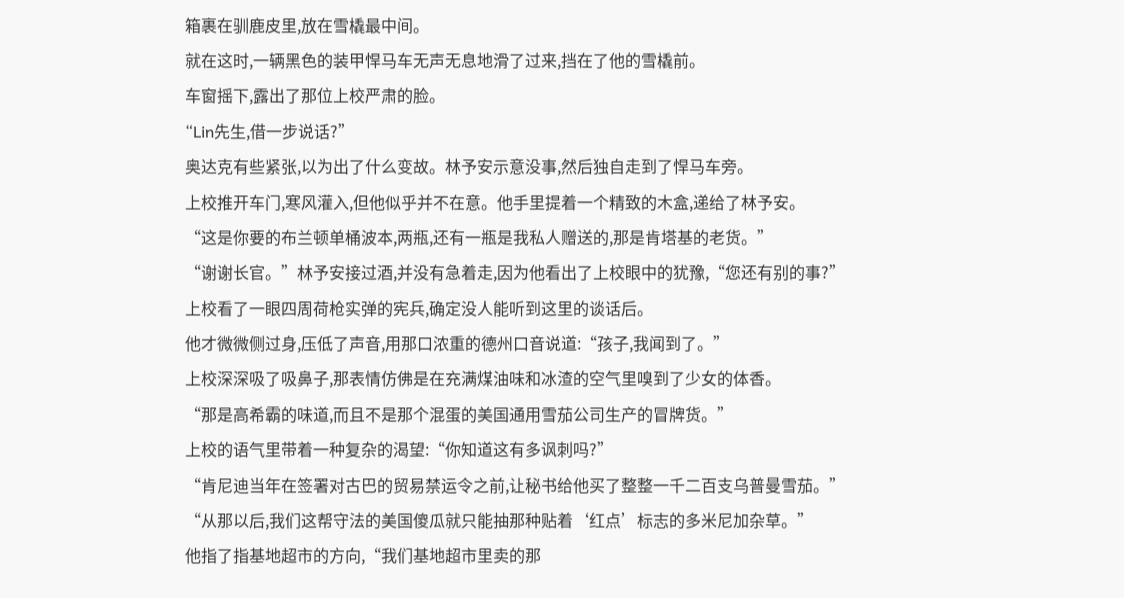箱裹在驯鹿皮里,放在雪橇最中间。
就在这时,一辆黑色的装甲悍马车无声无息地滑了过来,挡在了他的雪橇前。
车窗摇下,露出了那位上校严肃的脸。
“Lin先生,借一步说话?”
奥达克有些紧张,以为出了什么变故。林予安示意没事,然后独自走到了悍马车旁。
上校推开车门,寒风灌入,但他似乎并不在意。他手里提着一个精致的木盒,递给了林予安。
“这是你要的布兰顿单桶波本,两瓶,还有一瓶是我私人赠送的,那是肯塔基的老货。”
“谢谢长官。”林予安接过酒,并没有急着走,因为他看出了上校眼中的犹豫,“您还有别的事?”
上校看了一眼四周荷枪实弹的宪兵,确定没人能听到这里的谈话后。
他才微微侧过身,压低了声音,用那口浓重的德州口音说道:“孩子,我闻到了。”
上校深深吸了吸鼻子,那表情仿佛是在充满煤油味和冰渣的空气里嗅到了少女的体香。
“那是高希霸的味道,而且不是那个混蛋的美国通用雪茄公司生产的冒牌货。”
上校的语气里带着一种复杂的渴望:“你知道这有多讽刺吗?”
“肯尼迪当年在签署对古巴的贸易禁运令之前,让秘书给他买了整整一千二百支乌普曼雪茄。”
“从那以后,我们这帮守法的美国傻瓜就只能抽那种贴着‘红点’标志的多米尼加杂草。”
他指了指基地超市的方向,“我们基地超市里卖的那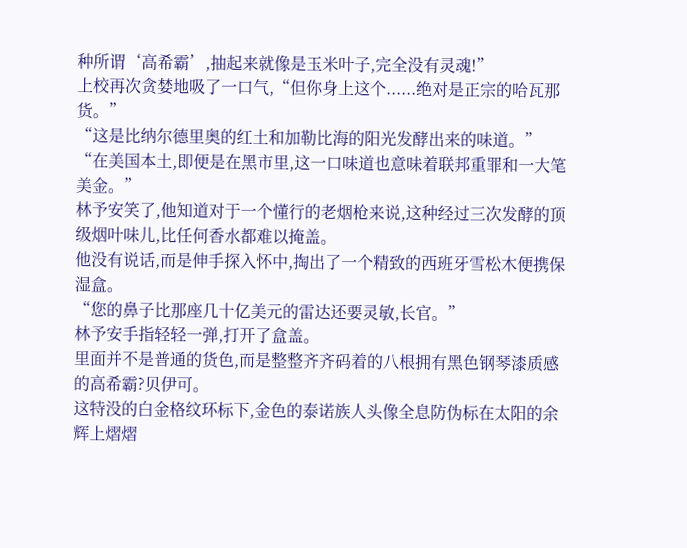种所谓‘高希霸’,抽起来就像是玉米叶子,完全没有灵魂!”
上校再次贪婪地吸了一口气,“但你身上这个......绝对是正宗的哈瓦那货。”
“这是比纳尔德里奥的红土和加勒比海的阳光发酵出来的味道。”
“在美国本土,即便是在黑市里,这一口味道也意味着联邦重罪和一大笔美金。”
林予安笑了,他知道对于一个懂行的老烟枪来说,这种经过三次发酵的顶级烟叶味儿,比任何香水都难以掩盖。
他没有说话,而是伸手探入怀中,掏出了一个精致的西班牙雪松木便携保湿盒。
“您的鼻子比那座几十亿美元的雷达还要灵敏,长官。”
林予安手指轻轻一弹,打开了盒盖。
里面并不是普通的货色,而是整整齐齐码着的八根拥有黑色钢琴漆质感的高希霸?贝伊可。
这特没的白金格纹环标下,金色的泰诺族人头像全息防伪标在太阳的余辉上熠熠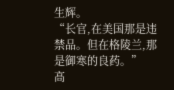生辉。
“长官,在美国那是违禁品。但在格陵兰,那是御寒的良药。”
高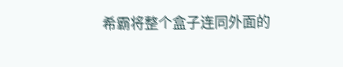希霸将整个盒子连同外面的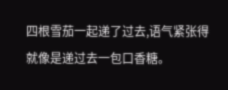四根雪茄一起递了过去,语气紧张得就像是递过去一包口香糖。